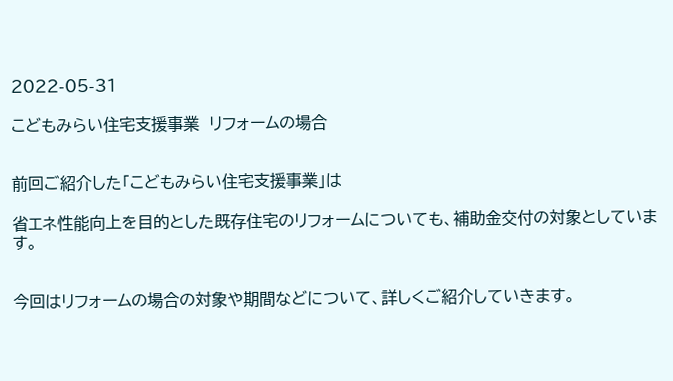2022-05-31

こどもみらい住宅支援事業  リフォームの場合


前回ご紹介した「こどもみらい住宅支援事業」は

省エネ性能向上を目的とした既存住宅のリフォームについても、補助金交付の対象としています。


今回はリフォームの場合の対象や期間などについて、詳しくご紹介していきます。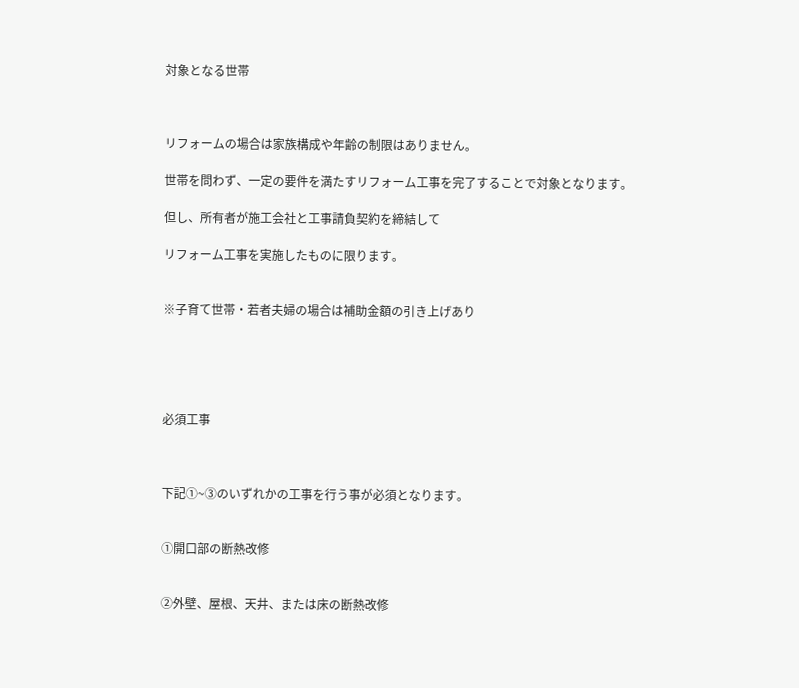対象となる世帯



リフォームの場合は家族構成や年齢の制限はありません。

世帯を問わず、一定の要件を満たすリフォーム工事を完了することで対象となります。

但し、所有者が施工会社と工事請負契約を締結して

リフォーム工事を実施したものに限ります。


※子育て世帯・若者夫婦の場合は補助金額の引き上げあり





必須工事



下記①~③のいずれかの工事を行う事が必須となります。


①開口部の断熱改修


②外壁、屋根、天井、または床の断熱改修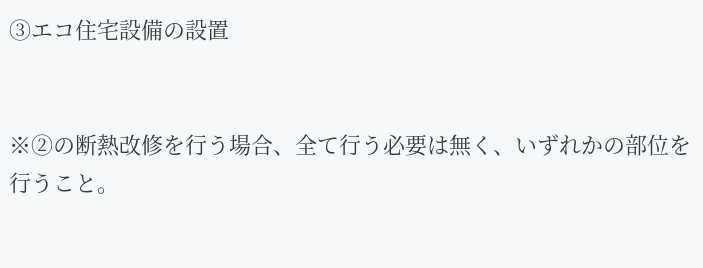③エコ住宅設備の設置


※②の断熱改修を行う場合、全て行う必要は無く、いずれかの部位を行うこと。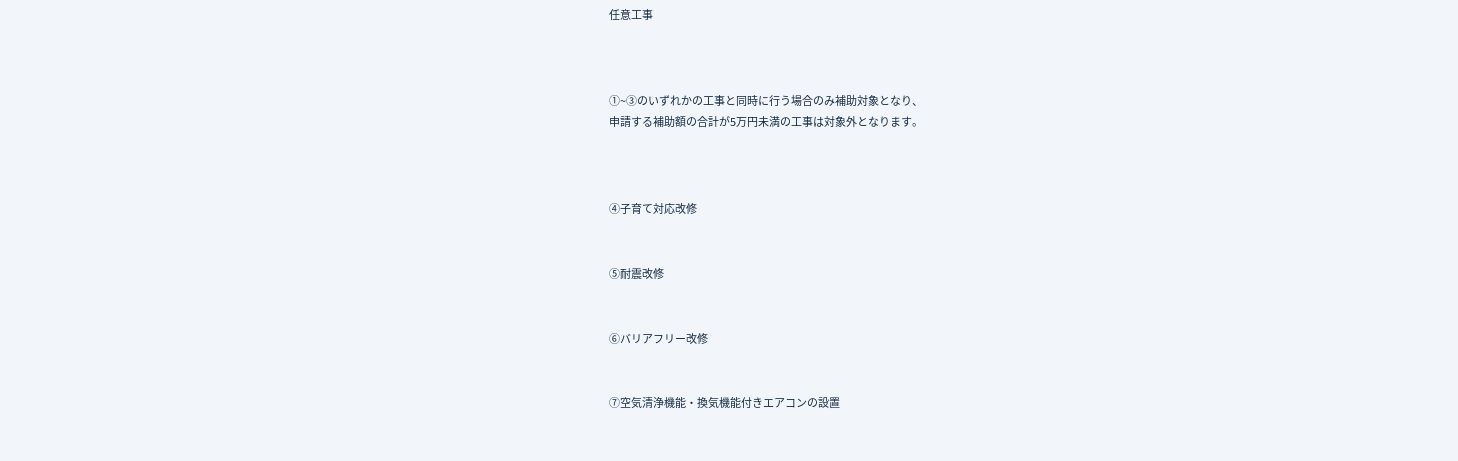任意工事



①~③のいずれかの工事と同時に行う場合のみ補助対象となり、
申請する補助額の合計が5万円未満の工事は対象外となります。



④子育て対応改修


⑤耐震改修


⑥バリアフリー改修


⑦空気清浄機能・換気機能付きエアコンの設置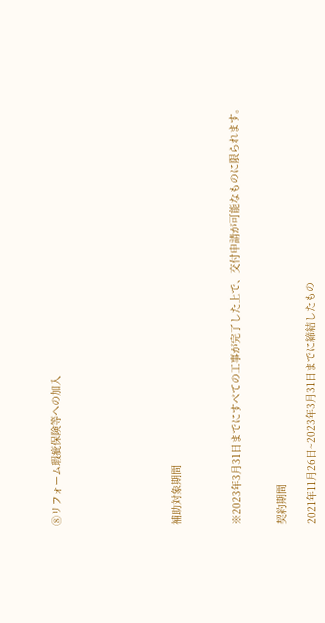⑧リフォーム瑕疵保険等への加入







補助対象期間



※2023年3月31日までにすべての工事が完了した上で、交付申請が可能なものに限られます。


契約期間

2021年11月26日~2023年3月31日までに締結したもの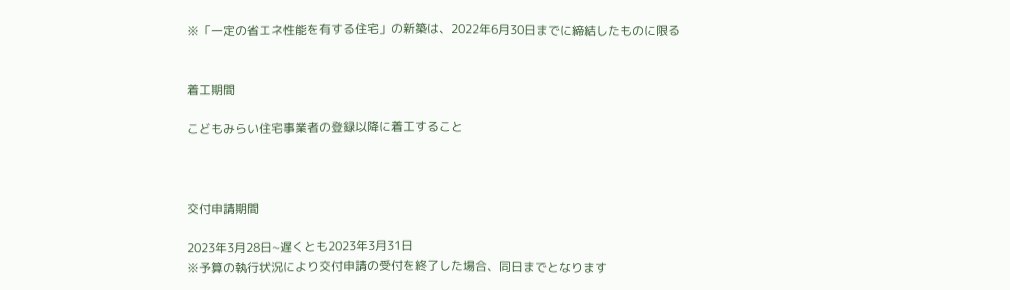※「一定の省エネ性能を有する住宅」の新築は、2022年6月30日までに締結したものに限る


着工期間

こどもみらい住宅事業者の登録以降に着工すること



交付申請期間

2023年3月28日~遅くとも2023年3月31日
※予算の執行状況により交付申請の受付を終了した場合、同日までとなります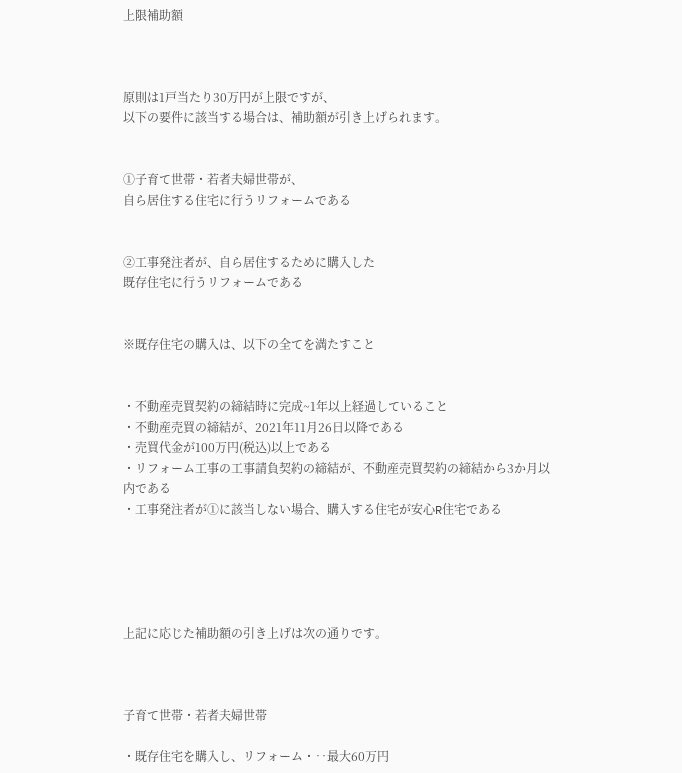上限補助額



原則は1戸当たり30万円が上限ですが、
以下の要件に該当する場合は、補助額が引き上げられます。


①子育て世帯・若者夫婦世帯が、
自ら居住する住宅に行うリフォームである


②工事発注者が、自ら居住するために購入した
既存住宅に行うリフォームである


※既存住宅の購入は、以下の全てを満たすこと


・不動産売買契約の締結時に完成~1年以上経過していること
・不動産売買の締結が、2021年11月26日以降である
・売買代金が100万円(税込)以上である
・リフォーム工事の工事請負契約の締結が、不動産売買契約の締結から3か月以内である
・工事発注者が①に該当しない場合、購入する住宅が安心R住宅である





上記に応じた補助額の引き上げは次の通りです。



子育て世帯・若者夫婦世帯

・既存住宅を購入し、リフォーム・‥最大60万円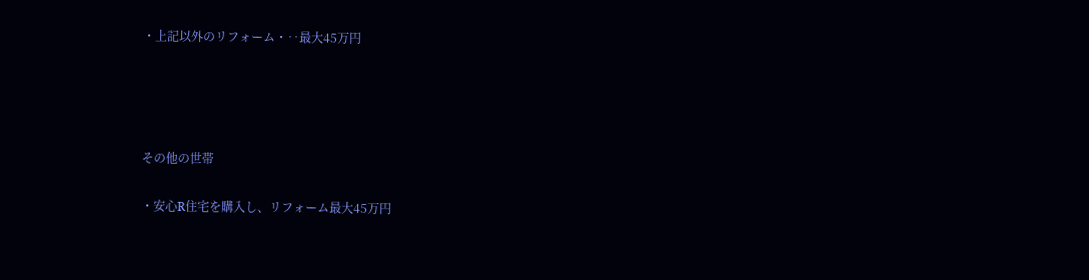・上記以外のリフォーム・‥最大45万円




その他の世帯

・安心R住宅を購入し、リフォーム最大45万円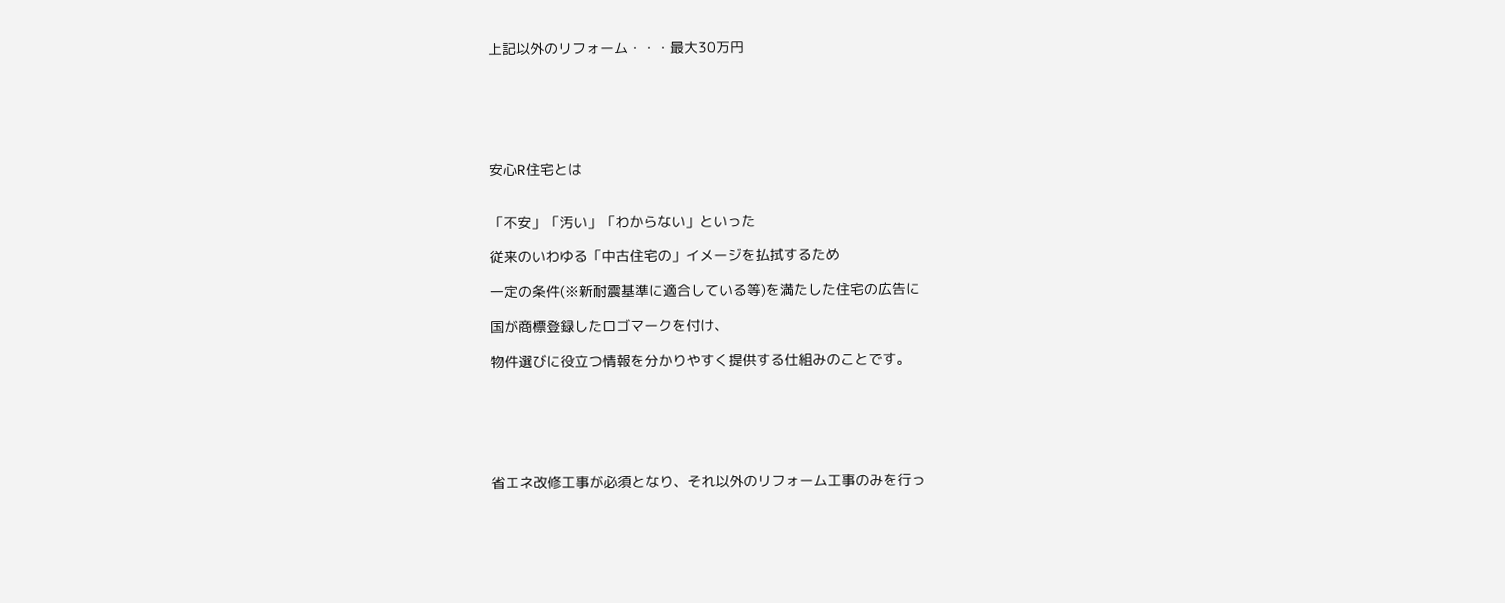上記以外のリフォーム・・・最大30万円






安心R住宅とは


「不安」「汚い」「わからない」といった

従来のいわゆる「中古住宅の」イメージを払拭するため

一定の条件(※新耐震基準に適合している等)を満たした住宅の広告に

国が商標登録したロゴマークを付け、

物件選びに役立つ情報を分かりやすく提供する仕組みのことです。






省エネ改修工事が必須となり、それ以外のリフォーム工事のみを行っ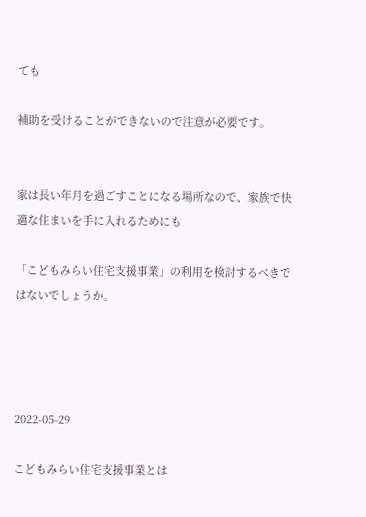ても

補助を受けることができないので注意が必要です。


家は長い年月を過ごすことになる場所なので、家族で快適な住まいを手に入れるためにも

「こどもみらい住宅支援事業」の利用を検討するべきではないでしょうか。




2022-05-29

こどもみらい住宅支援事業とは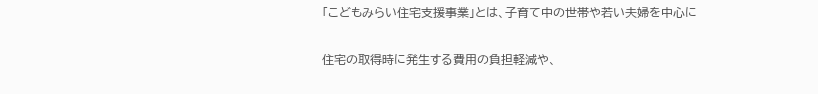「こどもみらい住宅支援事業」とは、子育て中の世帯や若い夫婦を中心に

住宅の取得時に発生する費用の負担軽減や、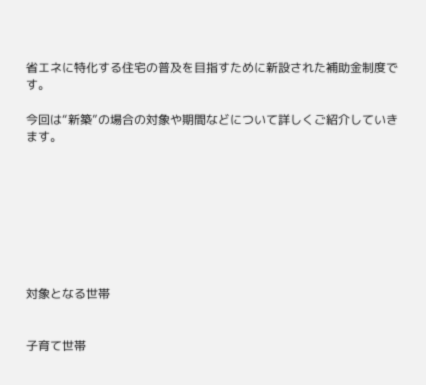省エネに特化する住宅の普及を目指すために新設された補助金制度です。

今回は“新築”の場合の対象や期間などについて詳しくご紹介していきます。








対象となる世帯


子育て世帯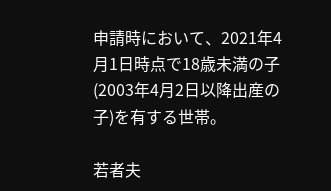申請時において、2021年4月1日時点で18歳未満の子
(2003年4月2日以降出産の子)を有する世帯。

若者夫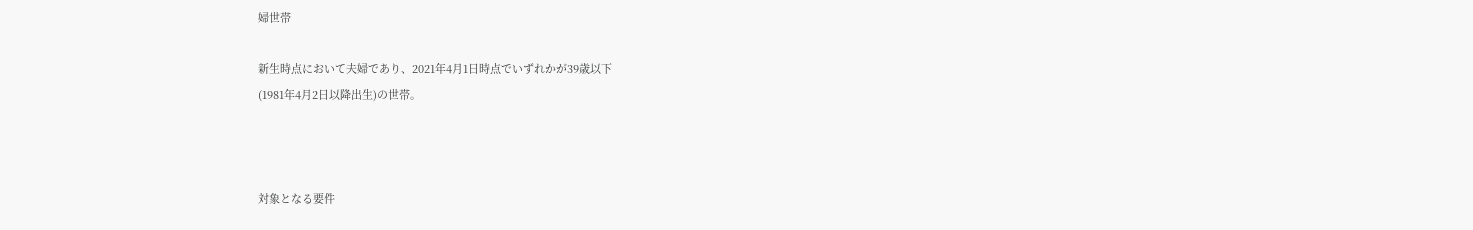婦世帯

新生時点において夫婦であり、2021年4月1日時点でいずれかが39歳以下
(1981年4月2日以降出生)の世帯。



対象となる要件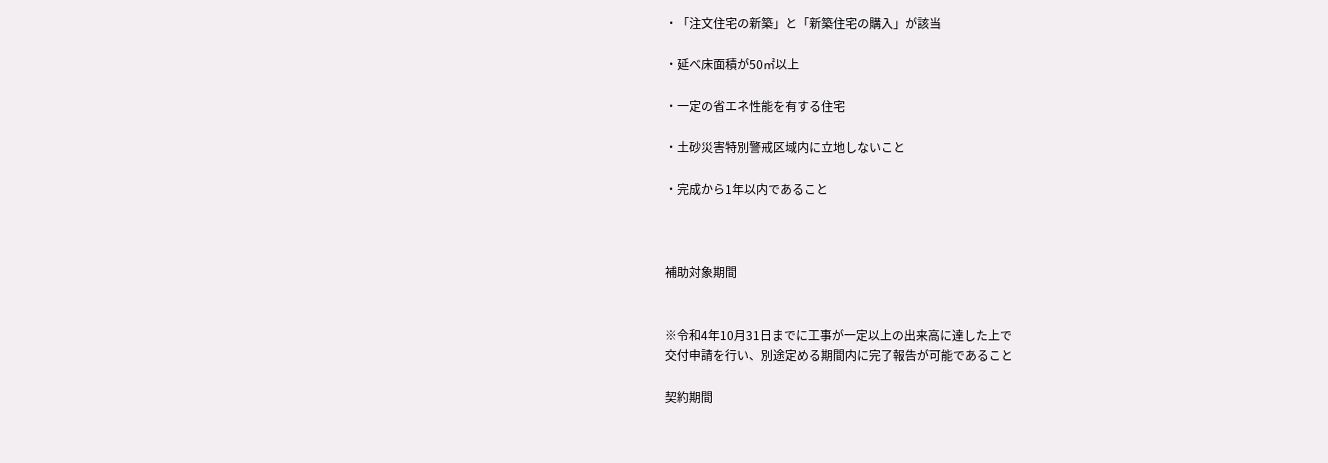・「注文住宅の新築」と「新築住宅の購入」が該当

・延べ床面積が50㎡以上

・一定の省エネ性能を有する住宅

・土砂災害特別警戒区域内に立地しないこと

・完成から1年以内であること



補助対象期間


※令和4年10月31日までに工事が一定以上の出来高に達した上で
交付申請を行い、別途定める期間内に完了報告が可能であること

契約期間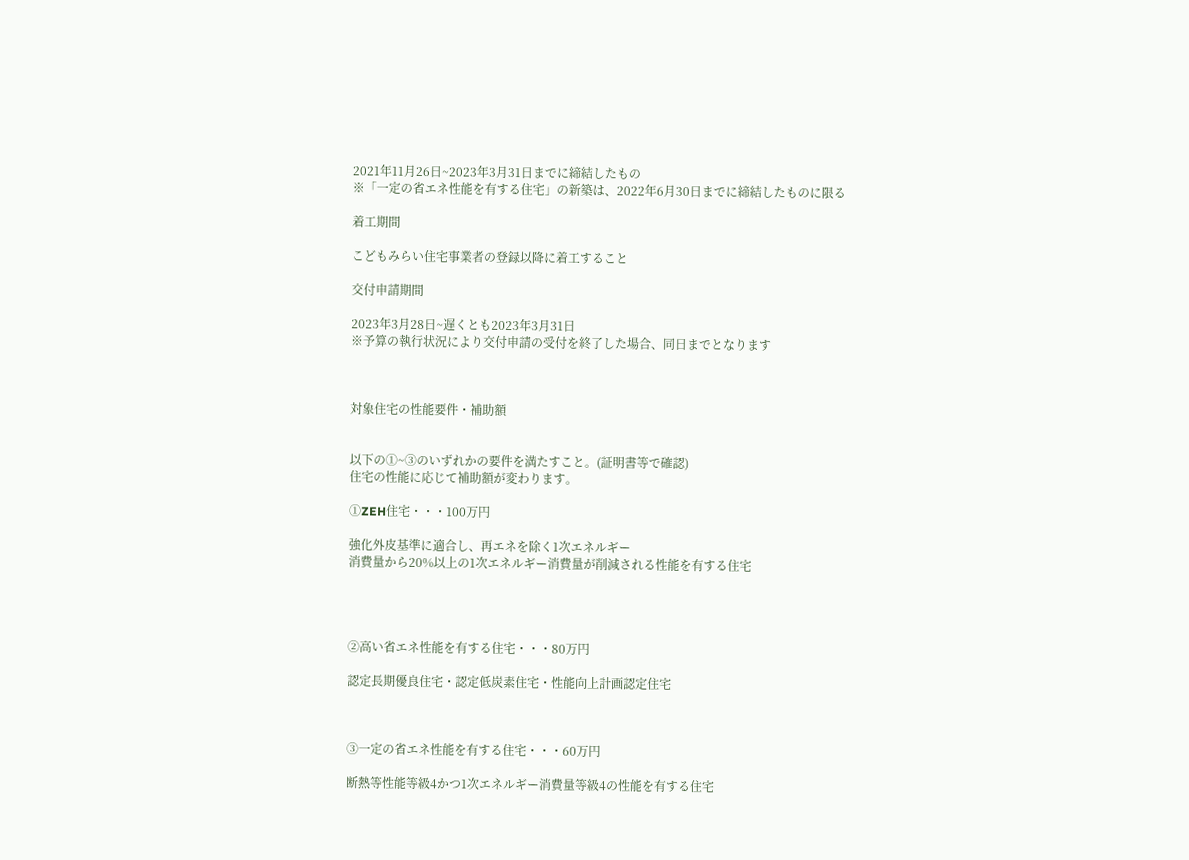2021年11月26日~2023年3月31日までに締結したもの
※「一定の省エネ性能を有する住宅」の新築は、2022年6月30日までに締結したものに限る

着工期間

こどもみらい住宅事業者の登録以降に着工すること

交付申請期間

2023年3月28日~遅くとも2023年3月31日
※予算の執行状況により交付申請の受付を終了した場合、同日までとなります



対象住宅の性能要件・補助額


以下の①~③のいずれかの要件を満たすこと。(証明書等で確認)
住宅の性能に応じて補助額が変わります。

①ZEH住宅・・・100万円

強化外皮基準に適合し、再エネを除く1次エネルギー
消費量から20%以上の1次エネルギー消費量が削減される性能を有する住宅




②高い省エネ性能を有する住宅・・・80万円

認定長期優良住宅・認定低炭素住宅・性能向上計画認定住宅



③一定の省エネ性能を有する住宅・・・60万円

断熱等性能等級4かつ1次エネルギー消費量等級4の性能を有する住宅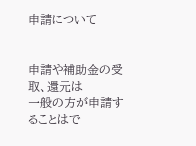申請について


申請や補助金の受取、還元は
一般の方が申請することはで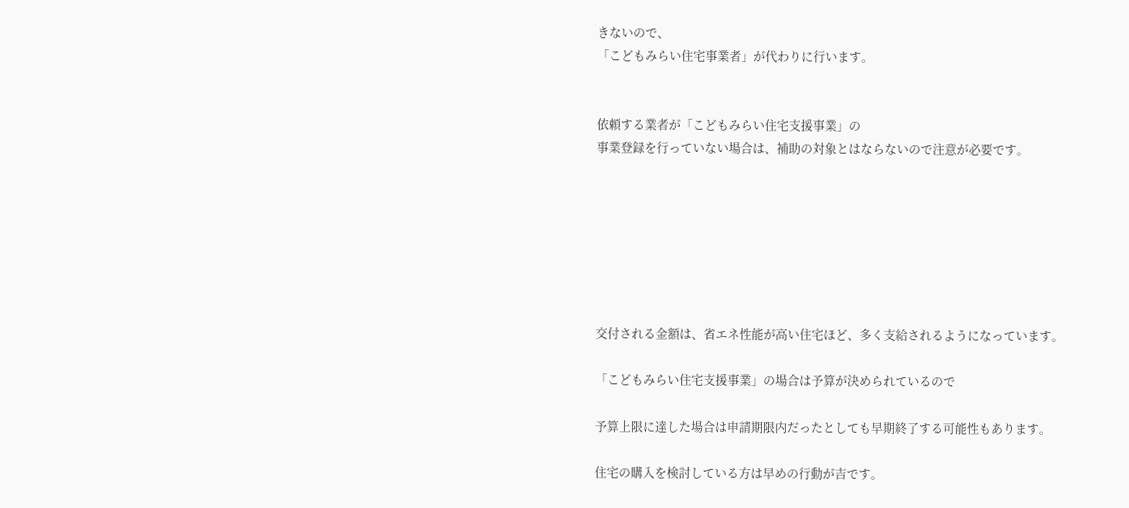きないので、
「こどもみらい住宅事業者」が代わりに行います。


依頼する業者が「こどもみらい住宅支援事業」の
事業登録を行っていない場合は、補助の対象とはならないので注意が必要です。







交付される金額は、省エネ性能が高い住宅ほど、多く支給されるようになっています。

「こどもみらい住宅支援事業」の場合は予算が決められているので

予算上限に達した場合は申請期限内だったとしても早期終了する可能性もあります。

住宅の購入を検討している方は早めの行動が吉です。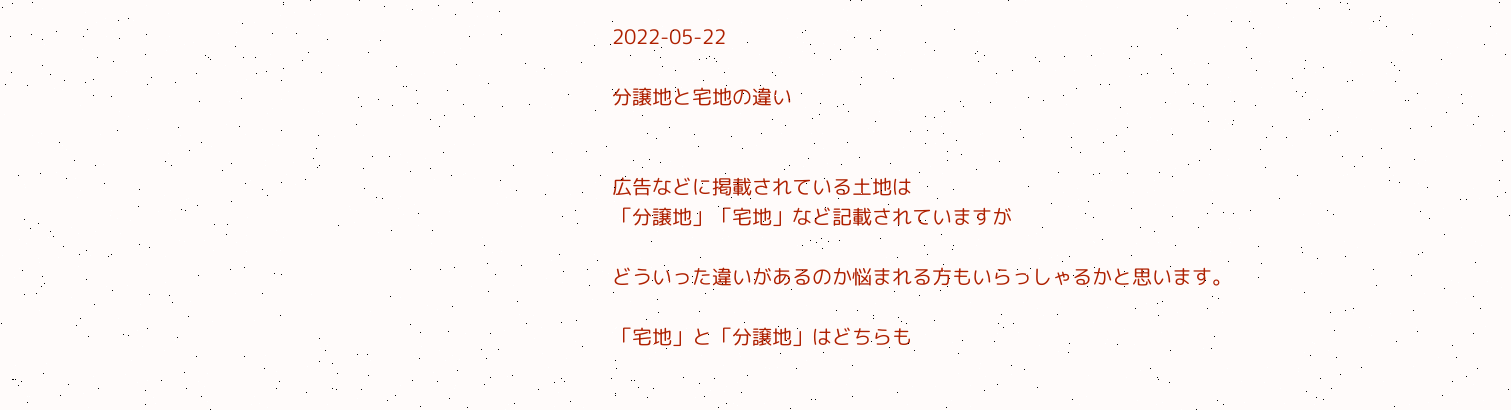2022-05-22

分譲地と宅地の違い


広告などに掲載されている土地は
「分譲地」「宅地」など記載されていますが

どういった違いがあるのか悩まれる方もいらっしゃるかと思います。

「宅地」と「分譲地」はどちらも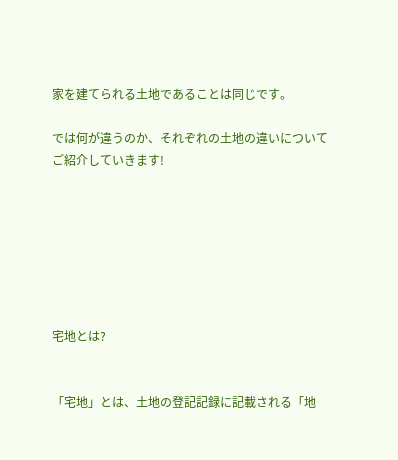家を建てられる土地であることは同じです。

では何が違うのか、それぞれの土地の違いについてご紹介していきます!







宅地とは?


「宅地」とは、土地の登記記録に記載される「地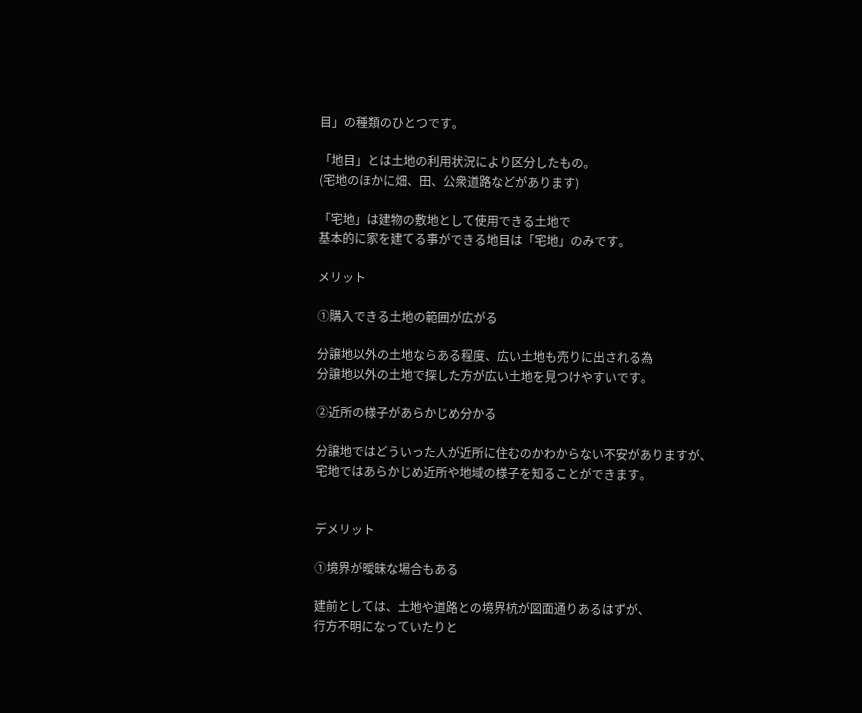目」の種類のひとつです。

「地目」とは土地の利用状況により区分したもの。
(宅地のほかに畑、田、公衆道路などがあります)

「宅地」は建物の敷地として使用できる土地で
基本的に家を建てる事ができる地目は「宅地」のみです。

メリット

①購入できる土地の範囲が広がる

分譲地以外の土地ならある程度、広い土地も売りに出される為
分譲地以外の土地で探した方が広い土地を見つけやすいです。

②近所の様子があらかじめ分かる

分譲地ではどういった人が近所に住むのかわからない不安がありますが、
宅地ではあらかじめ近所や地域の様子を知ることができます。


デメリット

①境界が曖昧な場合もある

建前としては、土地や道路との境界杭が図面通りあるはずが、
行方不明になっていたりと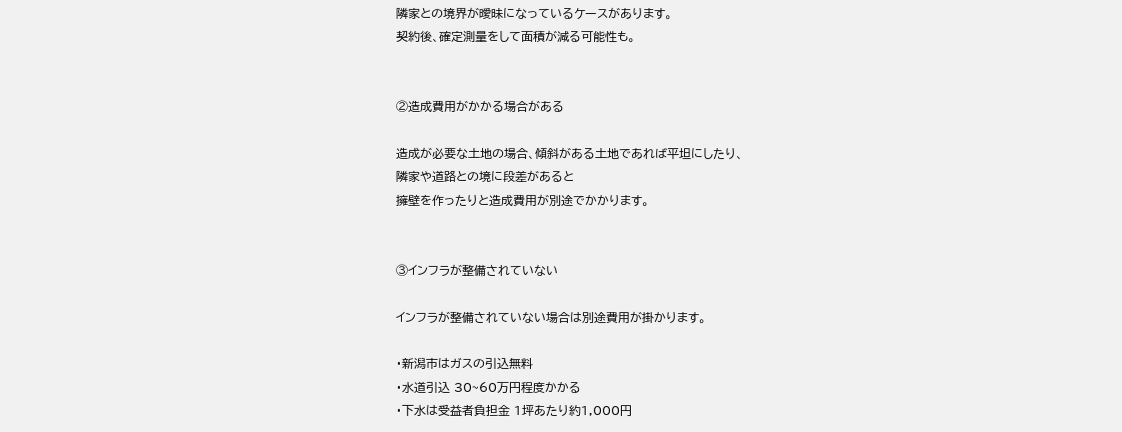隣家との境界が曖昧になっているケースがあります。
契約後、確定測量をして面積が減る可能性も。


②造成費用がかかる場合がある

造成が必要な土地の場合、傾斜がある土地であれば平坦にしたり、
隣家や道路との境に段差があると
擁壁を作ったりと造成費用が別途でかかります。


③インフラが整備されていない

インフラが整備されていない場合は別途費用が掛かります。

・新潟市はガスの引込無料
・水道引込 30~60万円程度かかる
・下水は受益者負担金 1坪あたり約1,000円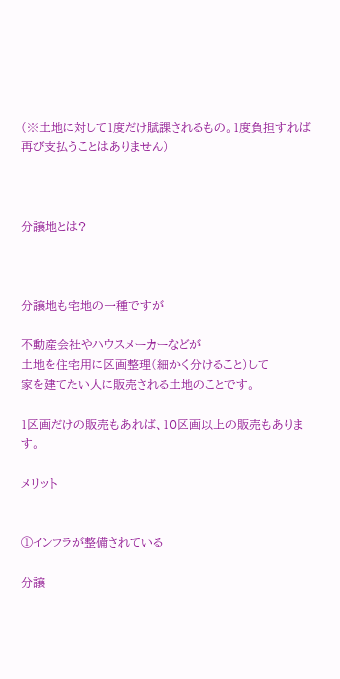(※土地に対して1度だけ賦課されるもの。1度負担すれば再び支払うことはありません)



分譲地とは?



分譲地も宅地の一種ですが

不動産会社やハウスメーカーなどが
土地を住宅用に区画整理(細かく分けること)して
家を建てたい人に販売される土地のことです。

1区画だけの販売もあれば、10区画以上の販売もあります。

メリット


①インフラが整備されている

分譲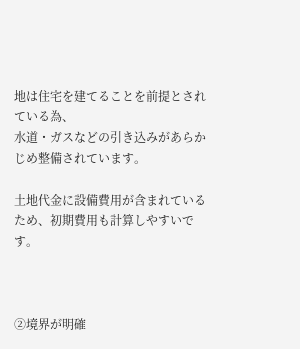地は住宅を建てることを前提とされている為、
水道・ガスなどの引き込みがあらかじめ整備されています。

土地代金に設備費用が含まれているため、初期費用も計算しやすいです。



②境界が明確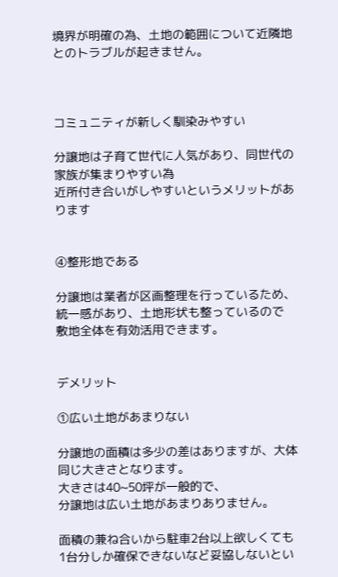境界が明確の為、土地の範囲について近隣地とのトラブルが起きません。



コミュニティが新しく馴染みやすい

分譲地は子育て世代に人気があり、同世代の家族が集まりやすい為
近所付き合いがしやすいというメリットがあります


④整形地である

分譲地は業者が区画整理を行っているため、
統一感があり、土地形状も整っているので
敷地全体を有効活用できます。


デメリット

①広い土地があまりない

分譲地の面積は多少の差はありますが、大体同じ大きさとなります。
大きさは40~50坪が一般的で、
分譲地は広い土地があまりありません。

面積の兼ね合いから駐車2台以上欲しくても
1台分しか確保できないなど妥協しないとい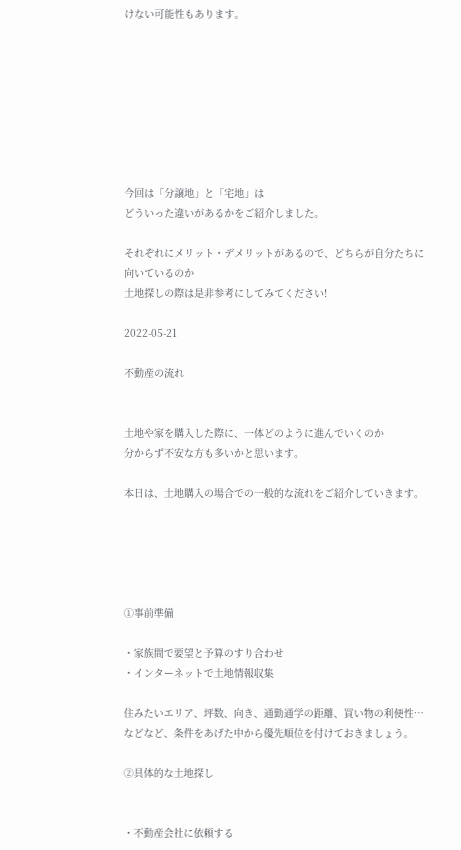けない可能性もあります。








今回は「分譲地」と「宅地」は
どういった違いがあるかをご紹介しました。

それぞれにメリット・デメリットがあるので、どちらが自分たちに向いているのか
土地探しの際は是非参考にしてみてください!

2022-05-21

不動産の流れ


土地や家を購入した際に、一体どのように進んでいくのか
分からず不安な方も多いかと思います。

本日は、土地購入の場合での一般的な流れをご紹介していきます。





①事前準備

・家族間で要望と予算のすり合わせ
・インターネットで土地情報収集

住みたいエリア、坪数、向き、通勤通学の距離、買い物の利便性…
などなど、条件をあげた中から優先順位を付けておきましょう。

②具体的な土地探し


・不動産会社に依頼する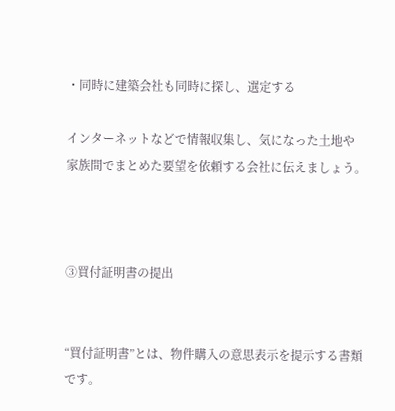・同時に建築会社も同時に探し、選定する

インターネットなどで情報収集し、気になった土地や
家族間でまとめた要望を依頼する会社に伝えましょう。



③買付証明書の提出


“買付証明書”とは、物件購入の意思表示を提示する書類です。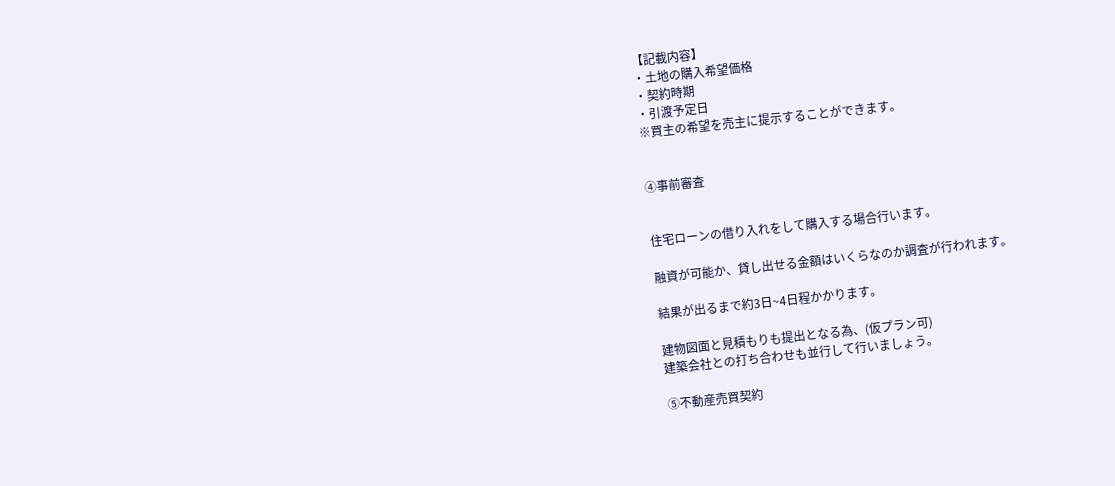【記載内容】
・土地の購入希望価格
・契約時期
・引渡予定日
※買主の希望を売主に提示することができます。


④事前審査


住宅ローンの借り入れをして購入する場合行います。

融資が可能か、貸し出せる金額はいくらなのか調査が行われます。

結果が出るまで約3日~4日程かかります。

建物図面と見積もりも提出となる為、(仮プラン可)
建築会社との打ち合わせも並行して行いましょう。

⑤不動産売買契約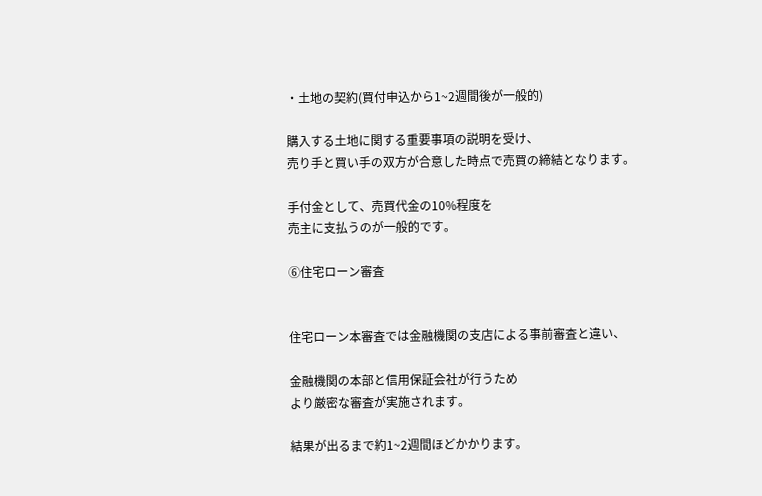・土地の契約(買付申込から1~2週間後が一般的)

購入する土地に関する重要事項の説明を受け、
売り手と買い手の双方が合意した時点で売買の締結となります。

手付金として、売買代金の10%程度を
売主に支払うのが一般的です。

⑥住宅ローン審査


住宅ローン本審査では金融機関の支店による事前審査と違い、

金融機関の本部と信用保証会社が行うため
より厳密な審査が実施されます。

結果が出るまで約1~2週間ほどかかります。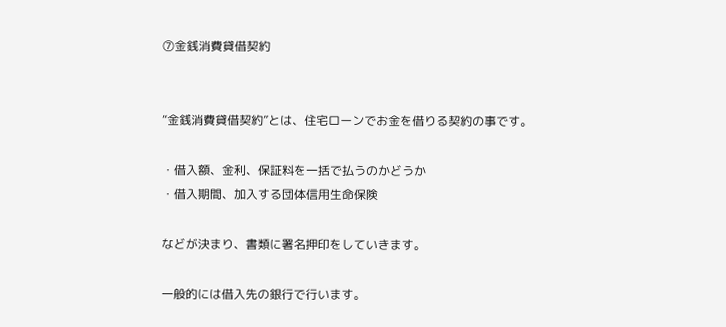⑦金銭消費貸借契約


“金銭消費貸借契約”とは、住宅ローンでお金を借りる契約の事です。

・借入額、金利、保証料を一括で払うのかどうか
・借入期間、加入する団体信用生命保険

などが決まり、書類に署名押印をしていきます。

一般的には借入先の銀行で行います。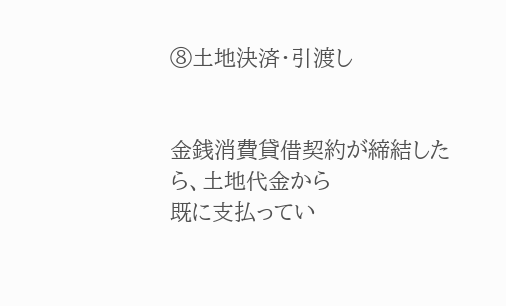⑧土地決済・引渡し


金銭消費貸借契約が締結したら、土地代金から
既に支払ってい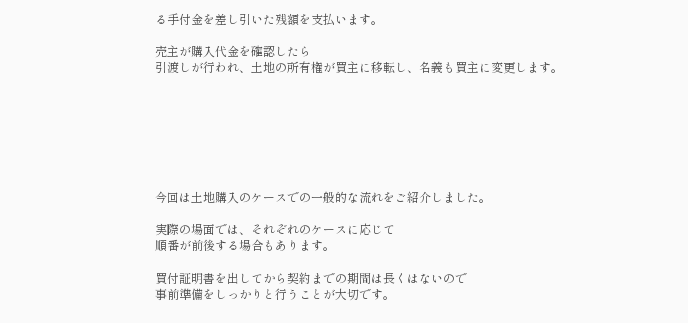る手付金を差し引いた残額を支払います。

売主が購入代金を確認したら
引渡しが行われ、土地の所有権が買主に移転し、名義も買主に変更します。







今回は土地購入のケースでの一般的な流れをご紹介しました。

実際の場面では、それぞれのケースに応じて
順番が前後する場合もあります。

買付証明書を出してから契約までの期間は長くはないので
事前準備をしっかりと行うことが大切です。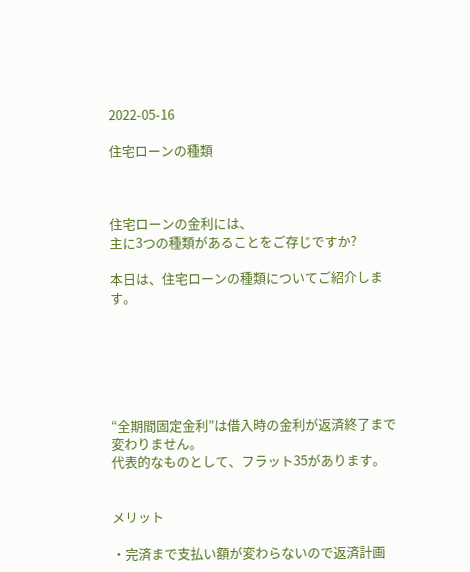2022-05-16

住宅ローンの種類



住宅ローンの金利には、
主に3つの種類があることをご存じですか?

本日は、住宅ローンの種類についてご紹介します。






“全期間固定金利”は借入時の金利が返済終了まで変わりません。
代表的なものとして、フラット35があります。


メリット

・完済まで支払い額が変わらないので返済計画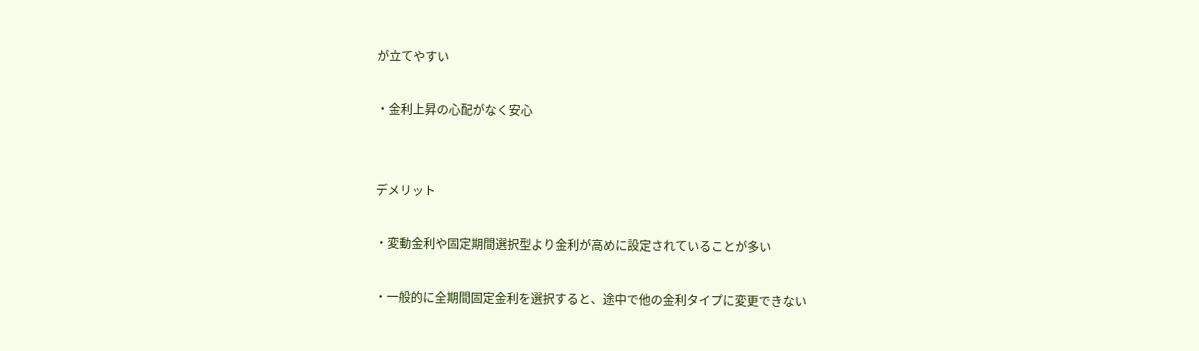が立てやすい

・金利上昇の心配がなく安心


デメリット

・変動金利や固定期間選択型より金利が高めに設定されていることが多い

・一般的に全期間固定金利を選択すると、途中で他の金利タイプに変更できない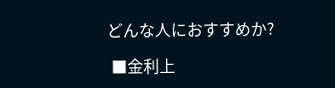どんな人におすすめか?

 ■金利上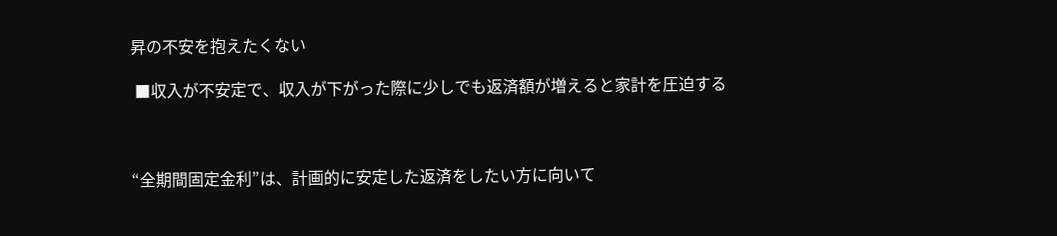昇の不安を抱えたくない

 ■収入が不安定で、収入が下がった際に少しでも返済額が増えると家計を圧迫する



“全期間固定金利”は、計画的に安定した返済をしたい方に向いて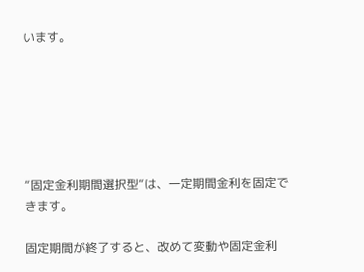います。






“固定金利期間選択型“は、一定期間金利を固定できます。

固定期間が終了すると、改めて変動や固定金利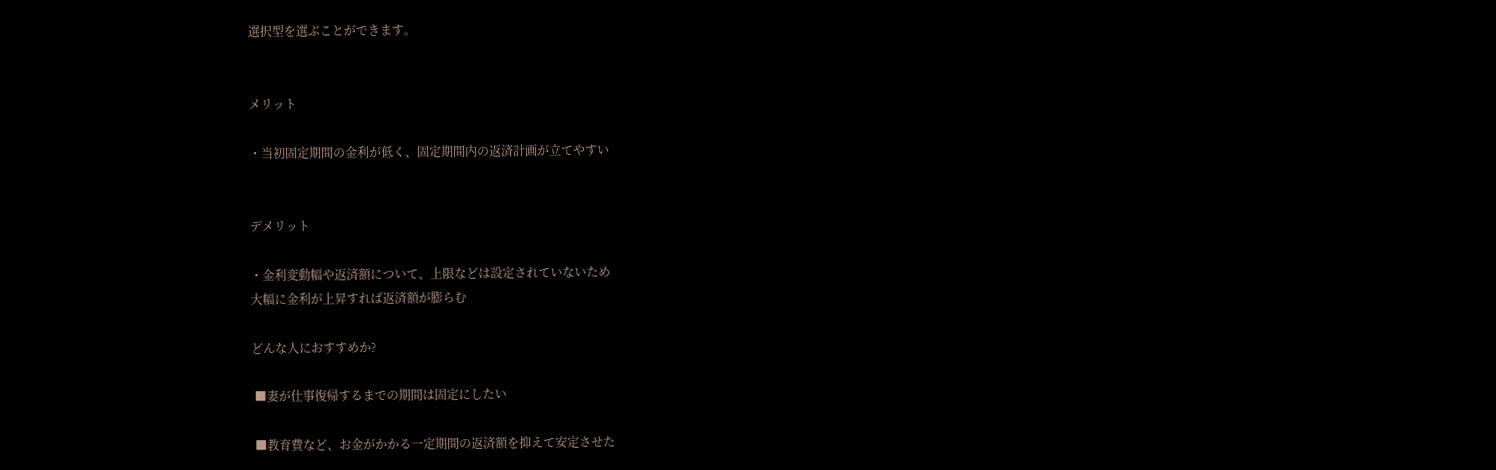選択型を選ぶことができます。


メリット

・当初固定期間の金利が低く、固定期間内の返済計画が立てやすい


デメリット

・金利変動幅や返済額について、上限などは設定されていないため
大幅に金利が上昇すれば返済額が膨らむ

どんな人におすすめか?

 ■妻が仕事復帰するまでの期間は固定にしたい

 ■教育費など、お金がかかる一定期間の返済額を抑えて安定させた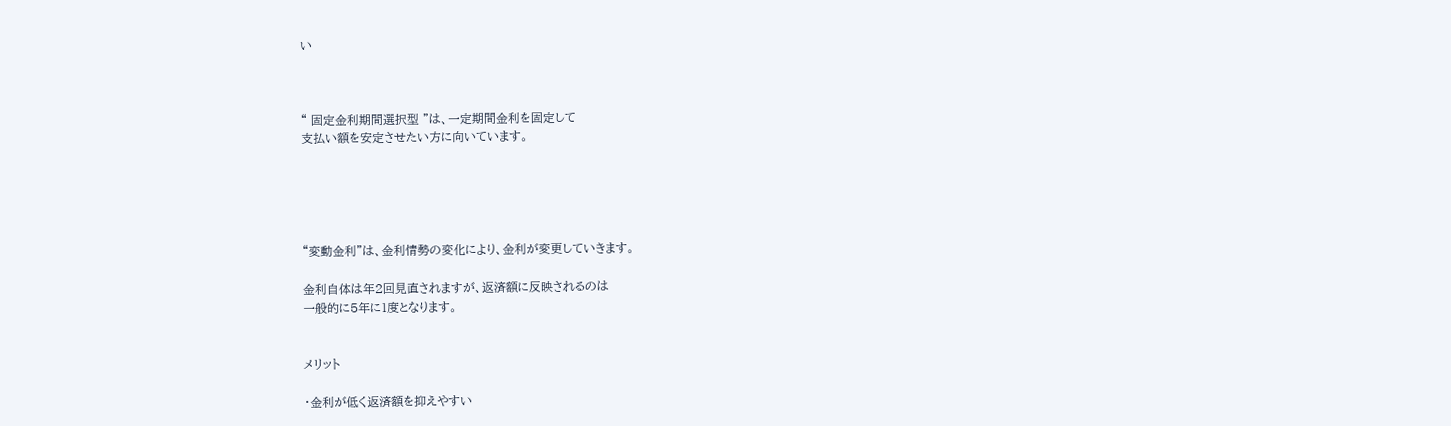い



“ 固定金利期間選択型 ”は、一定期間金利を固定して
支払い額を安定させたい方に向いています。





“変動金利”は、金利情勢の変化により、金利が変更していきます。

金利自体は年2回見直されますが、返済額に反映されるのは
一般的に5年に1度となります。


メリット

・金利が低く返済額を抑えやすい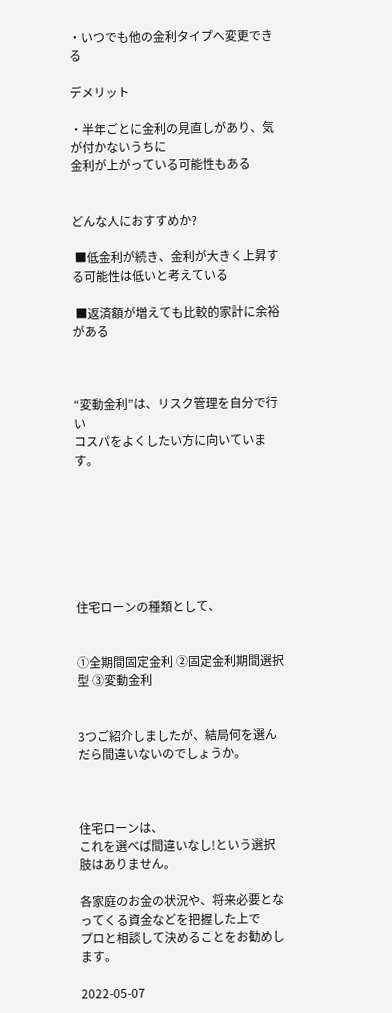・いつでも他の金利タイプへ変更できる

デメリット

・半年ごとに金利の見直しがあり、気が付かないうちに
金利が上がっている可能性もある


どんな人におすすめか?

 ■低金利が続き、金利が大きく上昇する可能性は低いと考えている

 ■返済額が増えても比較的家計に余裕がある



“変動金利”は、リスク管理を自分で行い
コスパをよくしたい方に向いています。







住宅ローンの種類として、


①全期間固定金利 ②固定金利期間選択型 ③変動金利


3つご紹介しましたが、結局何を選んだら間違いないのでしょうか。



住宅ローンは、
これを選べば間違いなし!という選択肢はありません。

各家庭のお金の状況や、将来必要となってくる資金などを把握した上で
プロと相談して決めることをお勧めします。

2022-05-07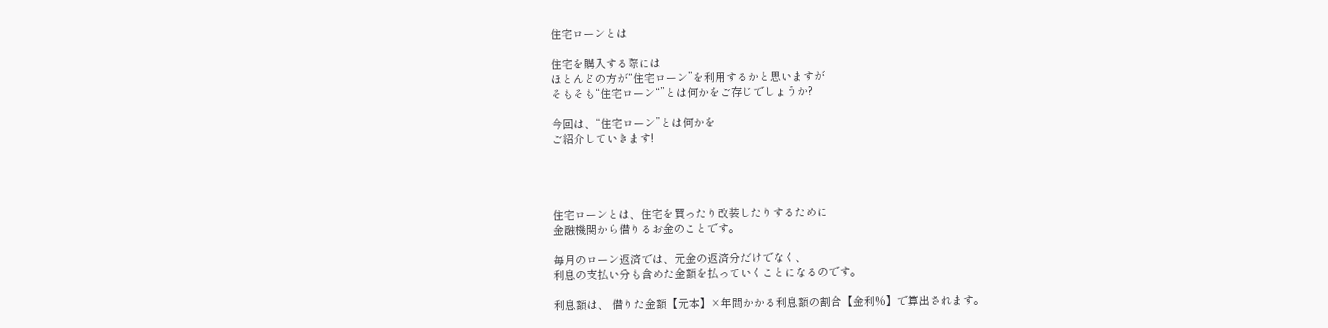住宅ローンとは

住宅を購入する際には
ほとんどの方が“住宅ローン”を利用するかと思いますが
そもそも“住宅ローン“”とは何かをご存じでしょうか?

今回は、“住宅ローン”とは何かを
ご紹介していきます!




住宅ローンとは、住宅を買ったり改装したりするために
金融機関から借りるお金のことです。

毎月のローン返済では、元金の返済分だけでなく、
利息の支払い分も含めた金額を払っていくことになるのです。

利息額は、 借りた金額【元本】×年間かかる利息額の割合【金利%】で算出されます。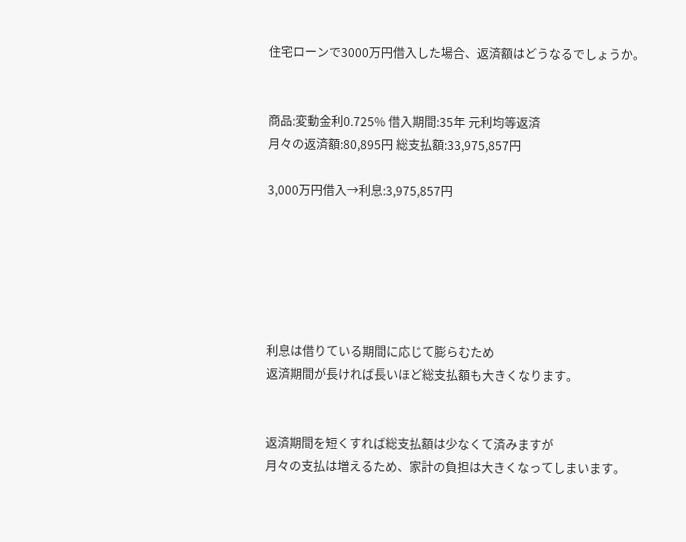住宅ローンで3000万円借入した場合、返済額はどうなるでしょうか。


商品:変動金利0.725% 借入期間:35年 元利均等返済
月々の返済額:80,895円 総支払額:33,975,857円

3,000万円借入→利息:3,975,857円






利息は借りている期間に応じて膨らむため
返済期間が長ければ長いほど総支払額も大きくなります。


返済期間を短くすれば総支払額は少なくて済みますが
月々の支払は増えるため、家計の負担は大きくなってしまいます。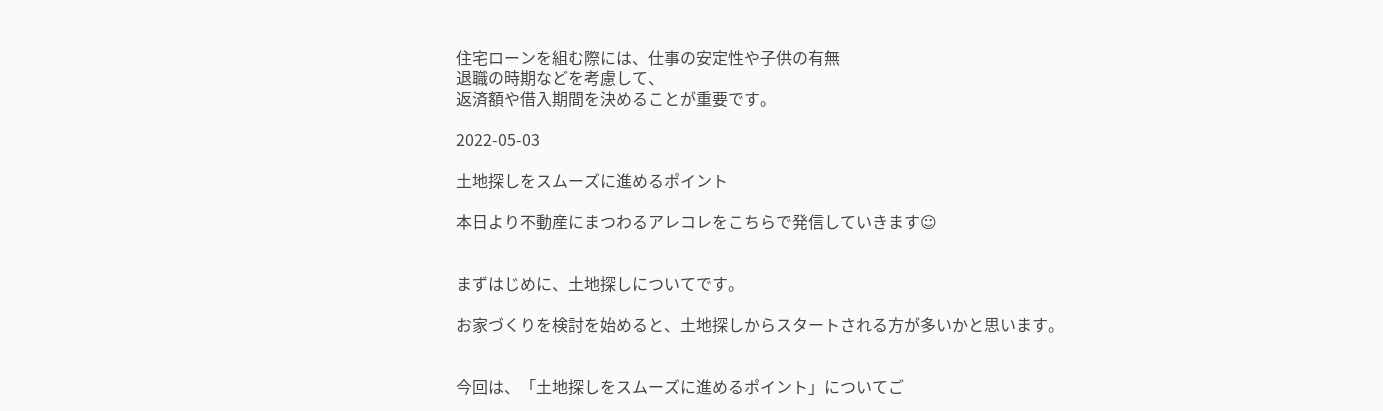住宅ローンを組む際には、仕事の安定性や子供の有無
退職の時期などを考慮して、
返済額や借入期間を決めることが重要です。

2022-05-03

土地探しをスムーズに進めるポイント

本日より不動産にまつわるアレコレをこちらで発信していきます☺


まずはじめに、土地探しについてです。

お家づくりを検討を始めると、土地探しからスタートされる方が多いかと思います。


今回は、「土地探しをスムーズに進めるポイント」についてご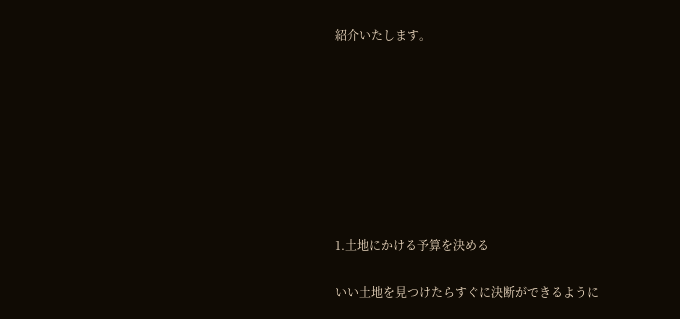紹介いたします。








1.土地にかける予算を決める

いい土地を見つけたらすぐに決断ができるように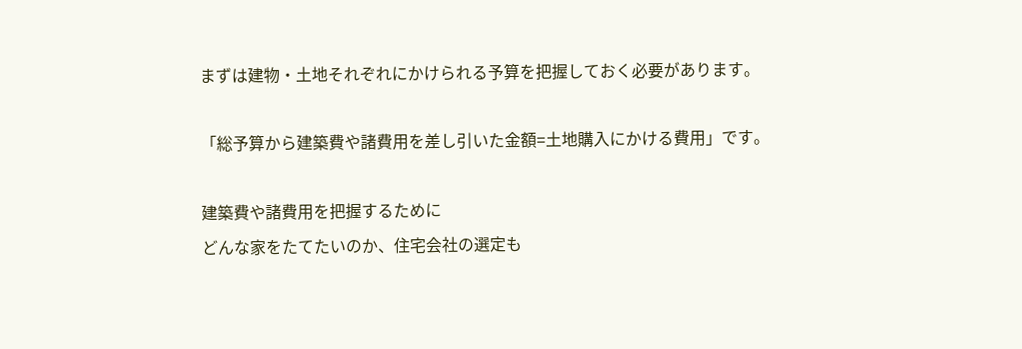まずは建物・土地それぞれにかけられる予算を把握しておく必要があります。

「総予算から建築費や諸費用を差し引いた金額=土地購入にかける費用」です。

建築費や諸費用を把握するために
どんな家をたてたいのか、住宅会社の選定も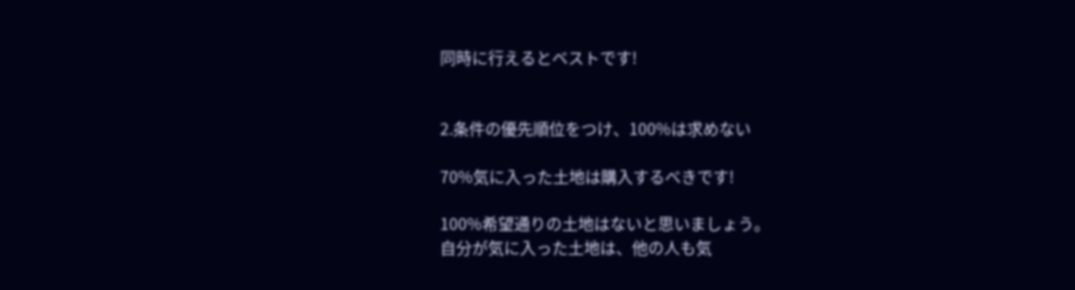同時に行えるとベストです!


2.条件の優先順位をつけ、100%は求めない

70%気に入った土地は購入するべきです!

100%希望通りの土地はないと思いましょう。
自分が気に入った土地は、他の人も気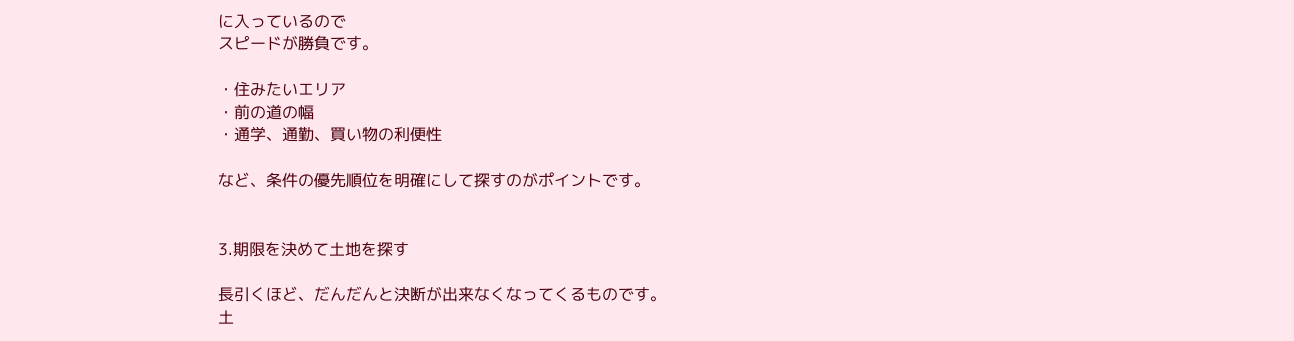に入っているので
スピードが勝負です。

・住みたいエリア
・前の道の幅
・通学、通勤、買い物の利便性

など、条件の優先順位を明確にして探すのがポイントです。


3.期限を決めて土地を探す

長引くほど、だんだんと決断が出来なくなってくるものです。
土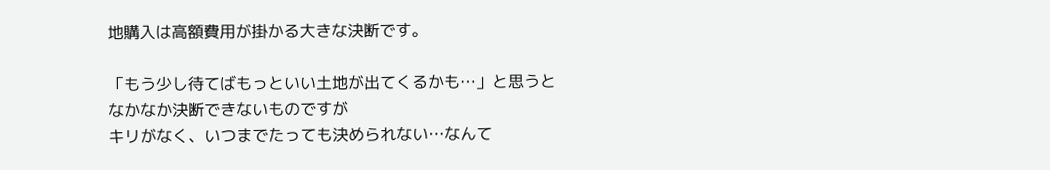地購入は高額費用が掛かる大きな決断です。

「もう少し待てばもっといい土地が出てくるかも…」と思うと
なかなか決断できないものですが
キリがなく、いつまでたっても決められない…なんて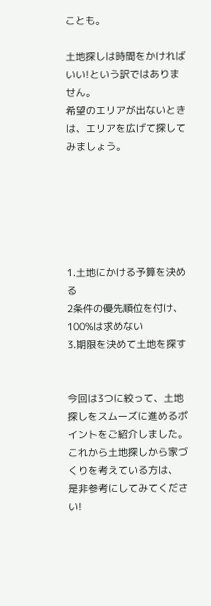ことも。

土地探しは時間をかければいい!という訳ではありません。
希望のエリアが出ないときは、エリアを広げて探してみましょう。






1.土地にかける予算を決める
2条件の優先順位を付け、100%は求めない
3.期限を決めて土地を探す


今回は3つに絞って、土地探しをスムーズに進めるポイントをご紹介しました。
これから土地探しから家づくりを考えている方は、
是非参考にしてみてください!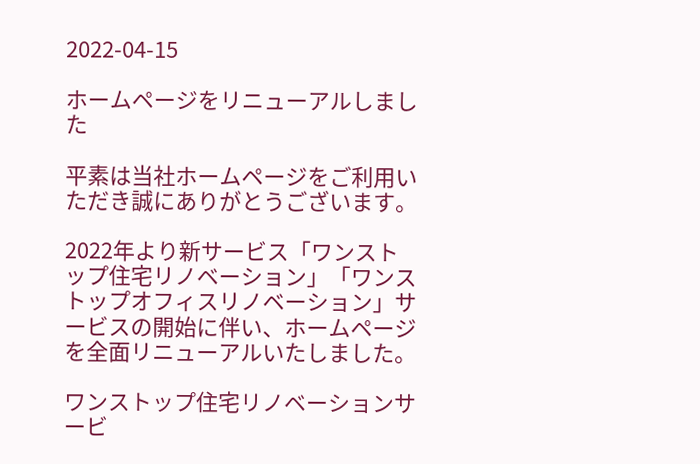2022-04-15

ホームページをリニューアルしました

平素は当社ホームページをご利用いただき誠にありがとうございます。

2022年より新サービス「ワンストップ住宅リノベーション」「ワンストップオフィスリノベーション」サービスの開始に伴い、ホームページを全面リニューアルいたしました。

ワンストップ住宅リノベーションサービ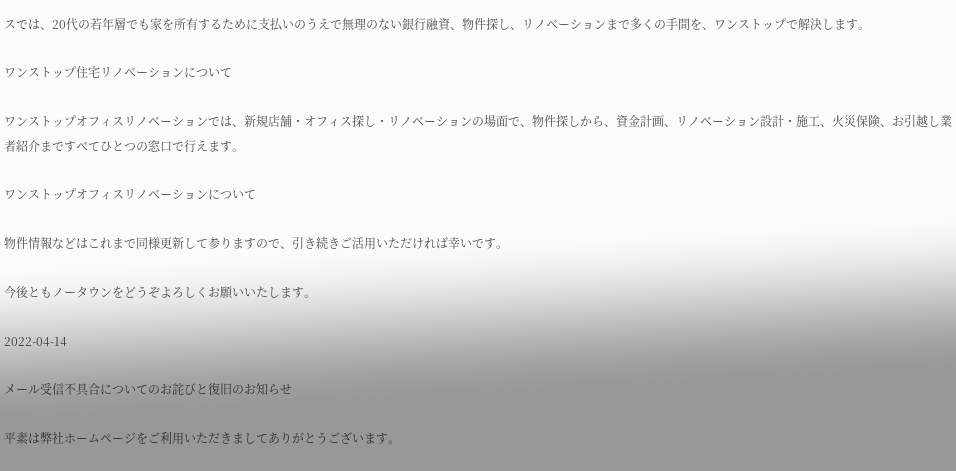スでは、20代の若年層でも家を所有するために支払いのうえで無理のない銀行融資、物件探し、リノベーションまで多くの手間を、ワンストップで解決します。

ワンストップ住宅リノベーションについて

ワンストップオフィスリノベーションでは、新規店舗・オフィス探し・リノベーションの場面で、物件探しから、資金計画、リノベーション設計・施工、火災保険、お引越し業者紹介まですべてひとつの窓口で行えます。

ワンストップオフィスリノベーションについて

物件情報などはこれまで同様更新して参りますので、引き続きご活用いただければ幸いです。

今後ともノータウンをどうぞよろしくお願いいたします。

2022-04-14

メール受信不具合についてのお詫びと復旧のお知らせ

平素は弊社ホームページをご利用いただきましてありがとうございます。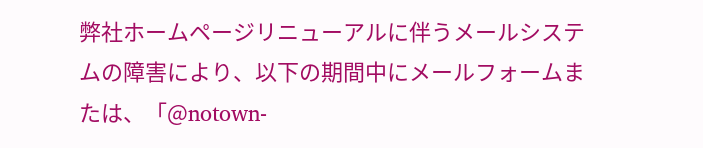弊社ホームページリニューアルに伴うメールシステムの障害により、以下の期間中にメールフォームまたは、「@notown-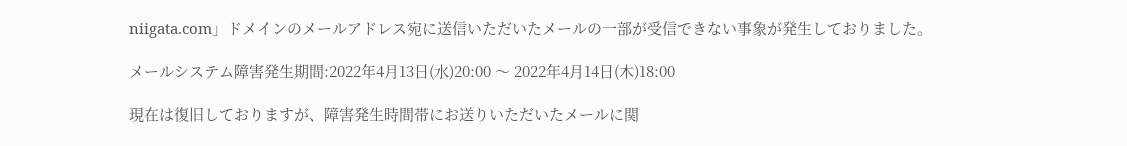niigata.com」ドメインのメールアドレス宛に送信いただいたメールの一部が受信できない事象が発生しておりました。

メールシステム障害発生期間:2022年4月13日(水)20:00 〜 2022年4月14日(木)18:00

現在は復旧しておりますが、障害発生時間帯にお送りいただいたメールに関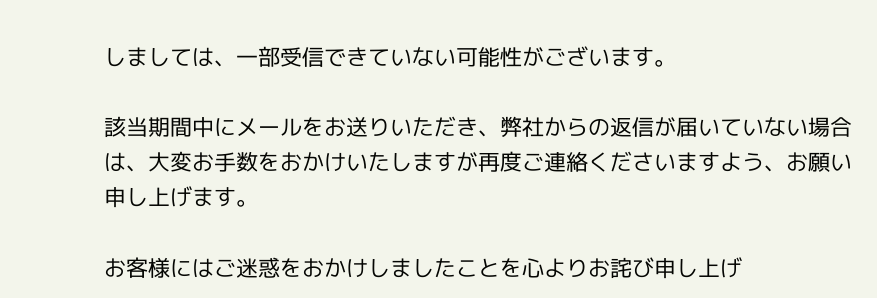しましては、一部受信できていない可能性がございます。

該当期間中にメールをお送りいただき、弊社からの返信が届いていない場合は、大変お手数をおかけいたしますが再度ご連絡くださいますよう、お願い申し上げます。

お客様にはご迷惑をおかけしましたことを心よりお詫び申し上げ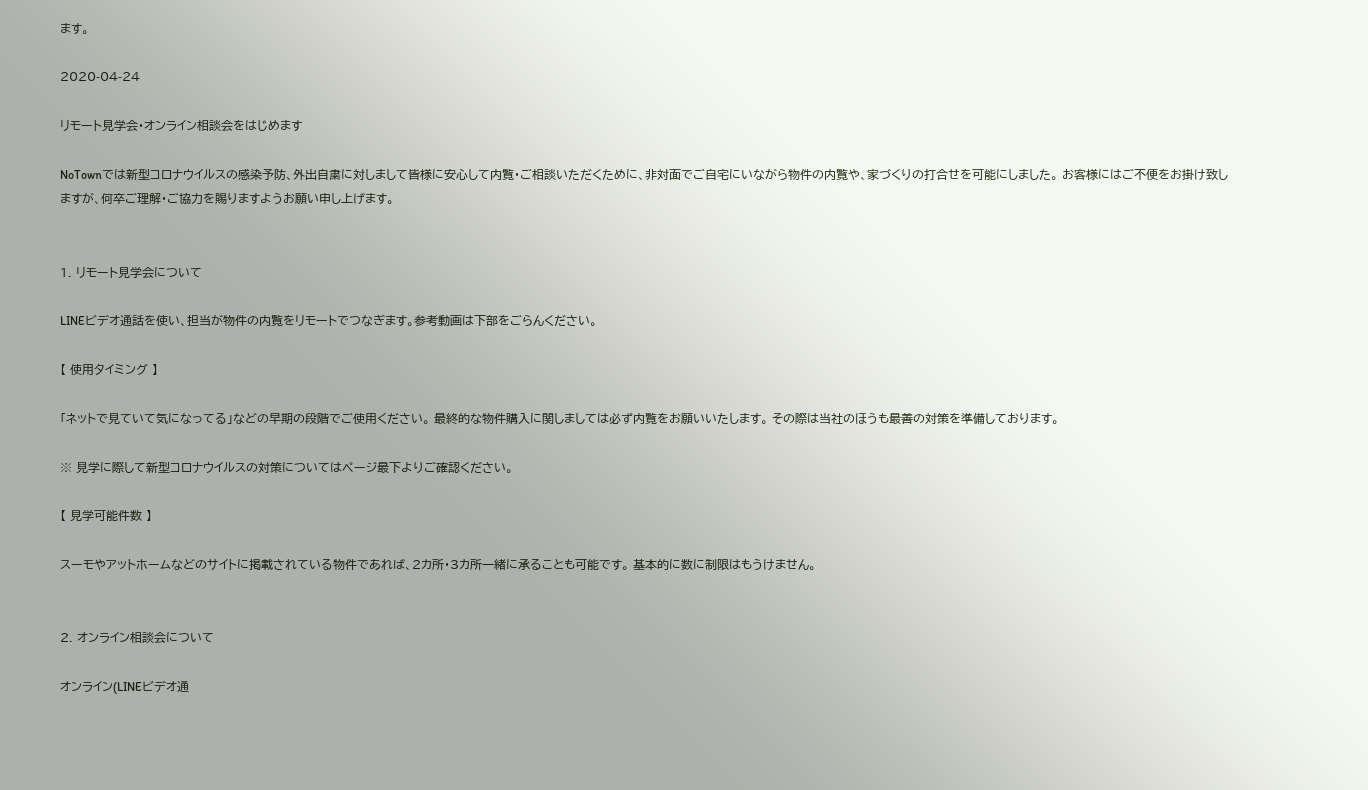ます。

2020-04-24

リモート見学会・オンライン相談会をはじめます

NoTownでは新型コロナウイルスの感染予防、外出自粛に対しまして皆様に安心して内覧・ご相談いただくために、非対面でご自宅にいながら物件の内覧や、家づくりの打合せを可能にしました。 お客様にはご不便をお掛け致しますが、何卒ご理解・ご協力を賜りますようお願い申し上げます。


1. リモート見学会について

LINEビデオ通話を使い、担当が物件の内覧をリモートでつなぎます。参考動画は下部をごらんください。

【 使用タイミング 】

「ネットで見ていて気になってる」などの早期の段階でご使用ください。 最終的な物件購入に関しましては必ず内覧をお願いいたします。 その際は当社のほうも最善の対策を準備しております。

※ 見学に際して新型コロナウイルスの対策についてはページ最下よりご確認ください。

【 見学可能件数 】

スーモやアットホームなどのサイトに掲載されている物件であれば、2カ所・3カ所一緒に承ることも可能です。 基本的に数に制限はもうけません。


2. オンライン相談会について

オンライン(LINEビデオ通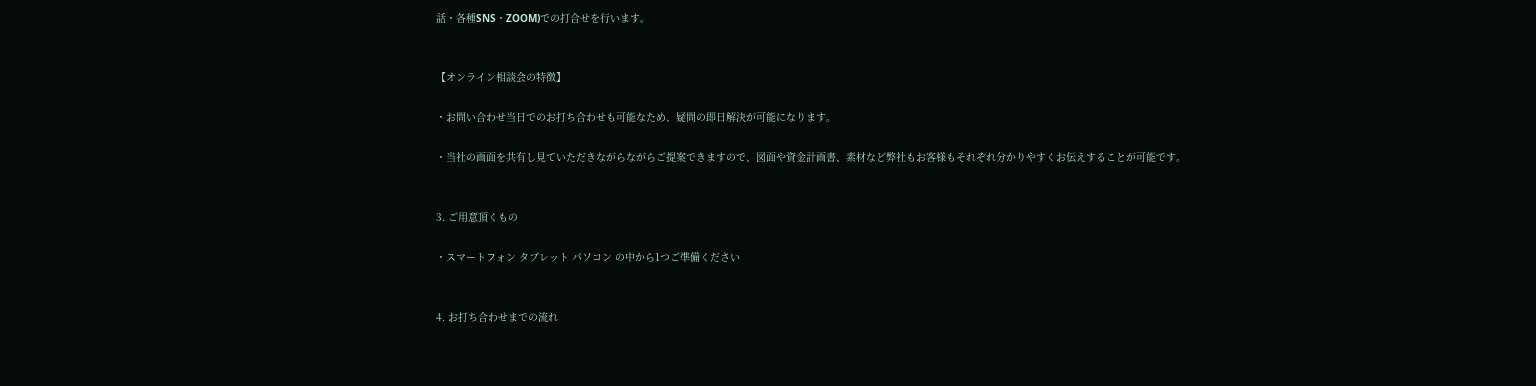話・各種SNS・ZOOM)での打合せを行います。


【オンライン相談会の特徴】

・お問い合わせ当日でのお打ち合わせも可能なため、疑問の即日解決が可能になります。

・当社の画面を共有し見ていただきながらながらご提案できますので、図面や資金計画書、素材など弊社もお客様もそれぞれ分かりやすくお伝えすることが可能です。


3. ご用意頂くもの

・スマートフォン タブレット パソコン の中から1つご準備ください


4. お打ち合わせまでの流れ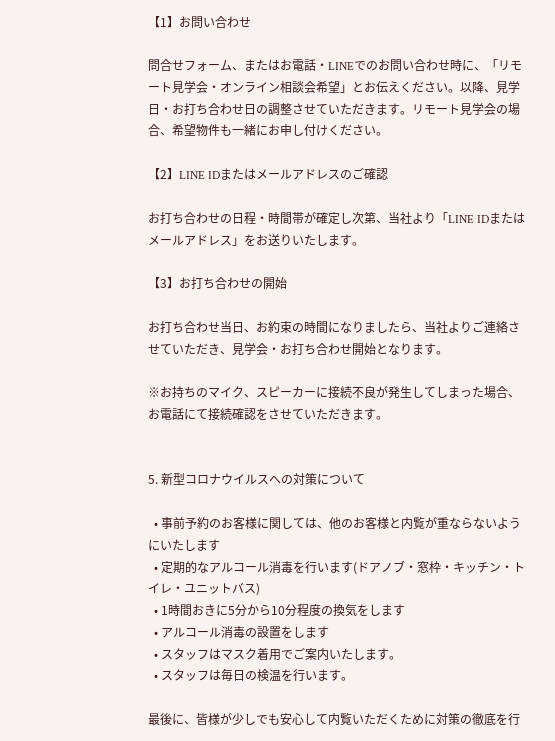【1】お問い合わせ

問合せフォーム、またはお電話・LINEでのお問い合わせ時に、「リモート見学会・オンライン相談会希望」とお伝えください。以降、見学日・お打ち合わせ日の調整させていただきます。リモート見学会の場合、希望物件も一緒にお申し付けください。

【2】LINE IDまたはメールアドレスのご確認

お打ち合わせの日程・時間帯が確定し次第、当社より「LINE IDまたはメールアドレス」をお送りいたします。

【3】お打ち合わせの開始

お打ち合わせ当日、お約束の時間になりましたら、当社よりご連絡させていただき、見学会・お打ち合わせ開始となります。

※お持ちのマイク、スピーカーに接続不良が発生してしまった場合、お電話にて接続確認をさせていただきます。


5. 新型コロナウイルスへの対策について

  • 事前予約のお客様に関しては、他のお客様と内覧が重ならないようにいたします
  • 定期的なアルコール消毒を行います(ドアノブ・窓枠・キッチン・トイレ・ユニットバス)
  • 1時間おきに5分から10分程度の換気をします
  • アルコール消毒の設置をします
  • スタッフはマスク着用でご案内いたします。
  • スタッフは毎日の検温を行います。

最後に、皆様が少しでも安心して内覧いただくために対策の徹底を行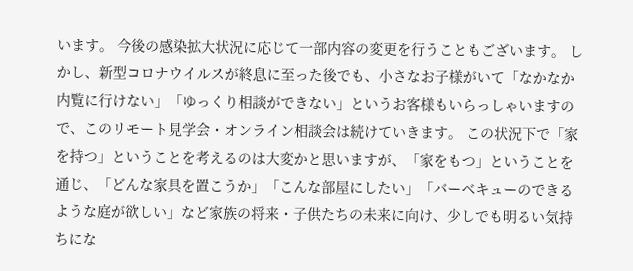います。 今後の感染拡大状況に応じて一部内容の変更を行うこともございます。 しかし、新型コロナウイルスが終息に至った後でも、小さなお子様がいて「なかなか内覧に行けない」「ゆっくり相談ができない」というお客様もいらっしゃいますので、このリモート見学会・オンライン相談会は続けていきます。 この状況下で「家を持つ」ということを考えるのは大変かと思いますが、「家をもつ」ということを通じ、「どんな家具を置こうか」「こんな部屋にしたい」「バーベキューのできるような庭が欲しい」など家族の将来・子供たちの未来に向け、少しでも明るい気持ちにな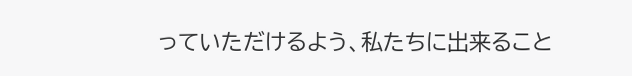っていただけるよう、私たちに出来ること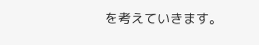を考えていきます。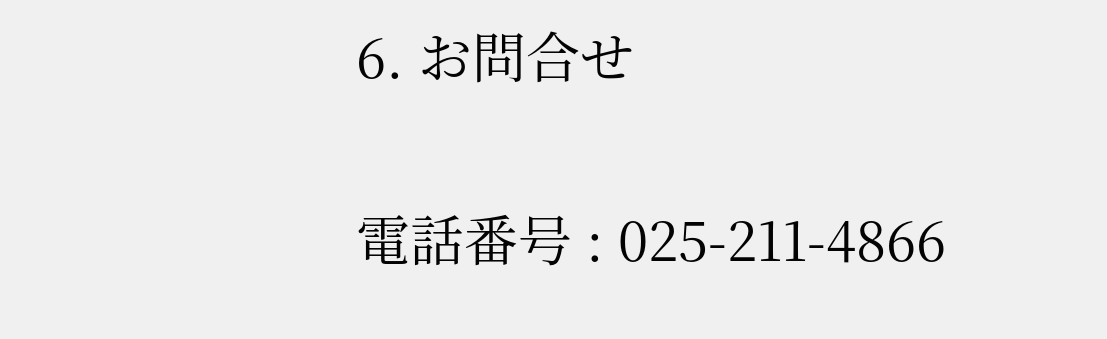6. お問合せ

電話番号 : 025-211-4866